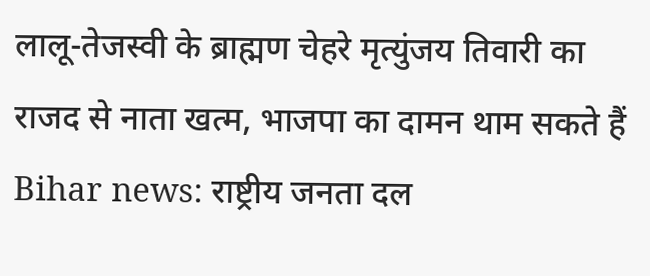लालू-तेजस्वी के ब्राह्मण चेहरे मृत्युंजय तिवारी का राजद से नाता खत्म, भाजपा का दामन थाम सकते हैं
Bihar news: राष्ट्रीय जनता दल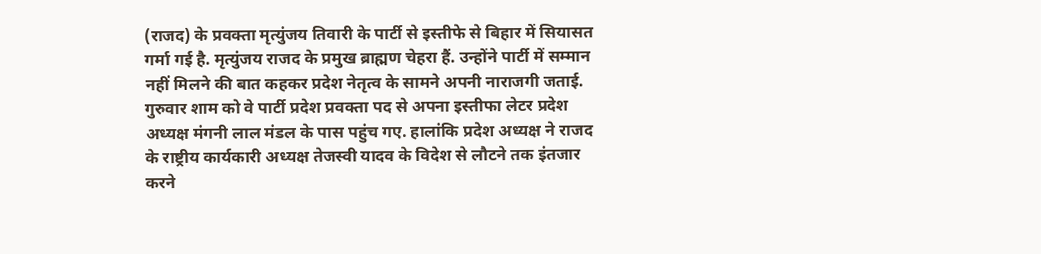(राजद) के प्रवक्ता मृत्युंजय तिवारी के पार्टी से इस्तीफे से बिहार में सियासत गर्मा गई है. मृत्युंजय राजद के प्रमुख ब्राह्मण चेहरा हैं. उन्होंने पार्टी में सम्मान नहीं मिलने की बात कहकर प्रदेश नेतृत्व के सामने अपनी नाराजगी जताई. गुरुवार शाम को वे पार्टी प्रदेश प्रवक्ता पद से अपना इस्तीफा लेटर प्रदेश अध्यक्ष मंगनी लाल मंडल के पास पहुंच गए. हालांकि प्रदेश अध्यक्ष ने राजद के राष्ट्रीय कार्यकारी अध्यक्ष तेजस्वी यादव के विदेश से लौटने तक इंतजार करने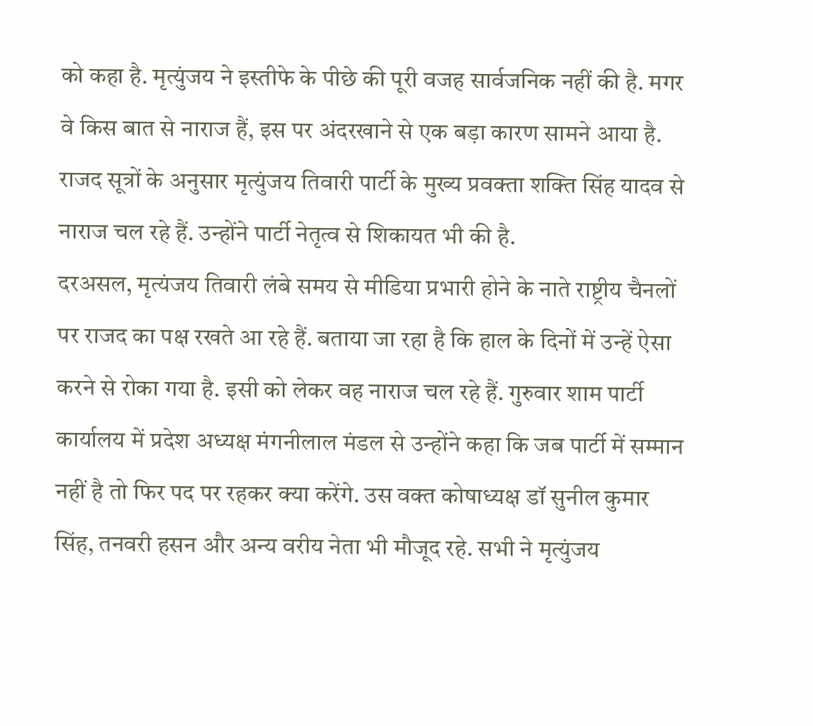को कहा है. मृत्युंजय ने इस्तीफे के पीछे की पूरी वजह सार्वजनिक नहीं की है. मगर वे किस बात से नाराज हैं, इस पर अंदरखाने से एक बड़ा कारण सामने आया है. राजद सूत्रों के अनुसार मृत्युंजय तिवारी पार्टी के मुख्य प्रवक्ता शक्ति सिंह यादव से नाराज चल रहे हैं. उन्होंने पार्टी नेतृत्व से शिकायत भी की है.
दरअसल, मृत्यंजय तिवारी लंबे समय से मीडिया प्रभारी होने के नाते राष्ट्रीय चैनलों पर राजद का पक्ष रखते आ रहे हैं. बताया जा रहा है कि हाल के दिनों में उन्हें ऐसा करने से रोका गया है. इसी को लेकर वह नाराज चल रहे हैं. गुरुवार शाम पार्टी कार्यालय में प्रदेश अध्यक्ष मंगनीलाल मंडल से उन्होंने कहा कि जब पार्टी में सम्मान नहीं है तो फिर पद पर रहकर क्या करेंगे. उस वक्त कोषाध्यक्ष डॉ सुनील कुमार सिंह, तनवरी हसन और अन्य वरीय नेता भी मौजूद रहे. सभी ने मृत्युंजय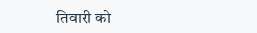तिवारी को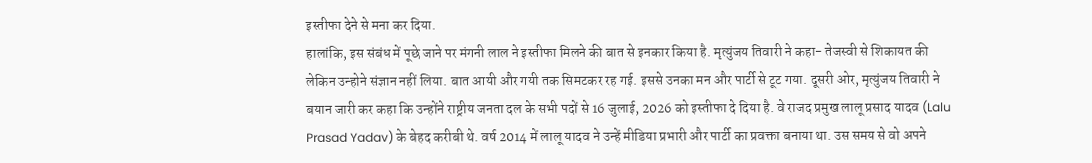इस्तीफा देने से मना कर दिया.
हालांकि, इस संबंध में पूछे जाने पर मंगनी लाल ने इस्तीफा मिलने की बात से इनकार किया है. मृत्युंजय तिवारी ने कहा- तेजस्वी से शिकायत की लेकिन उन्होने संज्ञान नहीं लिया. बात आयी और गयी तक सिमटकर रह गई. इससे उनका मन और पार्टी से टूट गया. दूसरी ओर, मृत्युंजय तिवारी ने बयान जारी कर कहा कि उन्होंने राष्ट्रीय जनता दल के सभी पदों से 16 जुलाई, 2026 को इस्तीफा दे दिया है. वे राजद प्रमुख लालू प्रसाद यादव (Lalu Prasad Yadav) के बेहद करीबी थे. वर्ष 2014 में लालू यादव ने उन्हें मीडिया प्रभारी और पार्टी का प्रवक्ता बनाया था. उस समय से वो अपने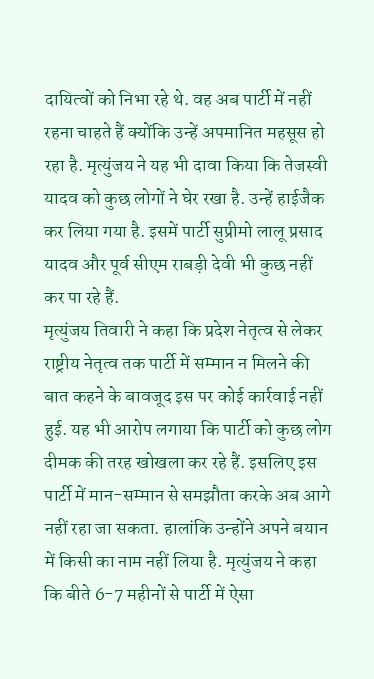दायित्वों को निभा रहे थे. वह अब पार्टी में नहीं रहना चाहते हैं क्योंकि उन्हें अपमानित महसूस हो रहा है. मृत्युंजय ने यह भी दावा किया कि तेजस्वी यादव को कुछ लोगों ने घेर रखा है. उन्हें हाईजैक कर लिया गया है. इसमें पार्टी सुप्रीमो लालू प्रसाद यादव और पूर्व सीएम राबड़ी देवी भी कुछ नहीं कर पा रहे हैं.
मृत्युंजय तिवारी ने कहा कि प्रदेश नेतृत्व से लेकर राष्ट्रीय नेतृत्व तक पार्टी में सम्मान न मिलने की बात कहने के बावजूद इस पर कोई कार्रवाई नहीं हुई. यह भी आरोप लगाया कि पार्टी को कुछ लोग दीमक की तरह खोखला कर रहे हैं. इसलिए इस पार्टी में मान-सम्मान से समझौता करके अब आगे नहीं रहा जा सकता. हालांकि उन्होंने अपने बयान में किसी का नाम नहीं लिया है. मृत्युंजय ने कहा कि बीते 6-7 महीनों से पार्टी में ऐसा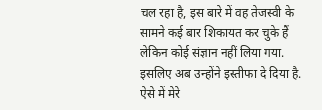चल रहा है, इस बारे में वह तेजस्वी के सामने कई बार शिकायत कर चुके हैं लेकिन कोई संज्ञान नहीं लिया गया. इसलिए अब उन्होंने इस्तीफा दे दिया है. ऐसे में मेरे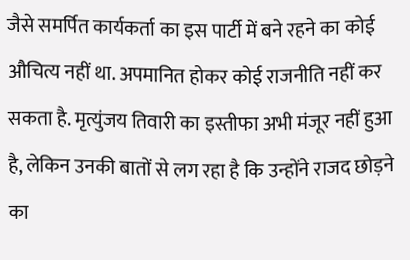जैसे समर्पित कार्यकर्ता का इस पार्टी में बने रहने का कोई औचित्य नहीं था. अपमानित होकर कोई राजनीति नहीं कर सकता है. मृत्युंजय तिवारी का इस्तीफा अभी मंजूर नहीं हुआ है, लेकिन उनकी बातों से लग रहा है कि उन्होंने राजद छोड़ने का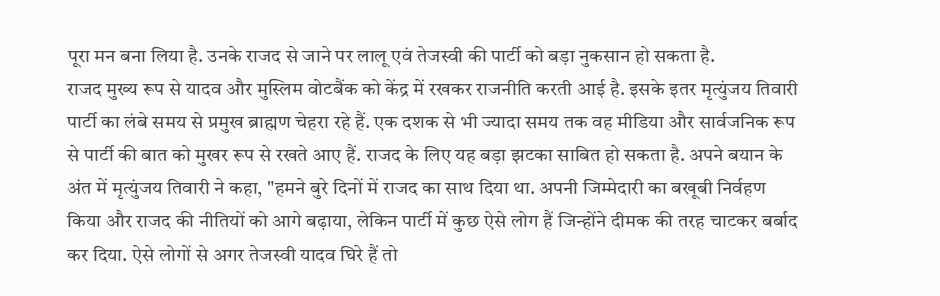पूरा मन बना लिया है. उनके राजद से जाने पर लालू एवं तेजस्वी की पार्टी को बड़ा नुकसान हो सकता है.
राजद मुख्य रूप से यादव और मुस्लिम वोटबैंक को केंद्र में रखकर राजनीति करती आई है. इसके इतर मृत्युंजय तिवारी पार्टी का लंबे समय से प्रमुख ब्राह्मण चेहरा रहे हैं. एक दशक से भी ज्यादा समय तक वह मीडिया और सार्वजनिक रूप से पार्टी की बात को मुखर रूप से रखते आए हैं. राजद के लिए यह बड़ा झटका साबित हो सकता है. अपने बयान के अंत में मृत्युंजय तिवारी ने कहा, "हमने बुरे दिनों में राजद का साथ दिया था. अपनी जिम्मेदारी का बखूबी निर्वहण किया और राजद की नीतियों को आगे बढ़ाया, लेकिन पार्टी में कुछ ऐसे लोग हैं जिन्होंने दीमक की तरह चाटकर बर्बाद कर दिया. ऐसे लोगों से अगर तेजस्वी यादव घिरे हैं तो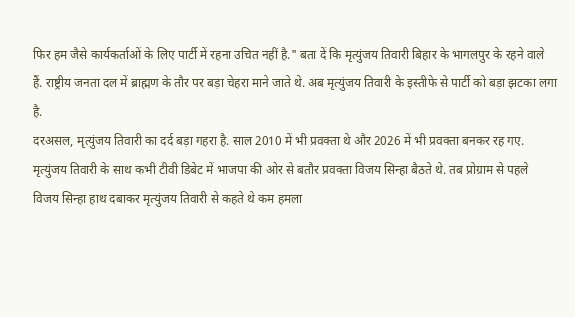फिर हम जैसे कार्यकर्ताओं के लिए पार्टी में रहना उचित नहीं है." बता दें कि मृत्युंजय तिवारी बिहार के भागलपुर के रहने वाले हैं. राष्ट्रीय जनता दल में ब्राह्मण के तौर पर बड़ा चेहरा माने जाते थे. अब मृत्युंजय तिवारी के इस्तीफे से पार्टी को बड़ा झटका लगा है.
दरअसल, मृत्युंजय तिवारी का दर्द बड़ा गहरा है. साल 2010 में भी प्रवक्ता थे और 2026 में भी प्रवक्ता बनकर रह गए. मृत्युंजय तिवारी के साथ कभी टीवी डिबेट में भाजपा की ओर से बतौर प्रवक्ता विजय सिन्हा बैठते थे. तब प्रोग्राम से पहले विजय सिन्हा हाथ दबाकर मृत्युंजय तिवारी से कहते थे कम हमला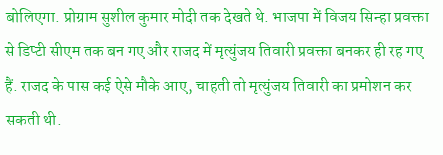बोलिएगा. प्रोग्राम सुशील कुमार मोदी तक देखते थे. भाजपा में विजय सिन्हा प्रवक्ता से डिप्टी सीएम तक बन गए और राजद में मृत्युंजय तिवारी प्रवक्ता बनकर ही रह गए हैं. राजद के पास कई ऐसे मौके आए, चाहती तो मृत्युंजय तिवारी का प्रमोशन कर सकती थी.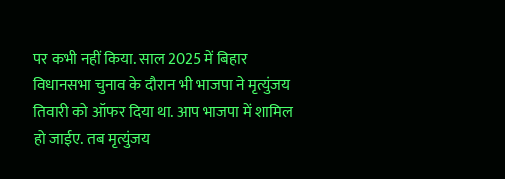पर कभी नहीं किया. साल 2025 में बिहार विधानसभा चुनाव के दौरान भी भाजपा ने मृत्युंजय तिवारी को ऑफर दिया था. आप भाजपा में शामिल हो जाईए. तब मृत्युंजय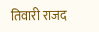तिवारी राजद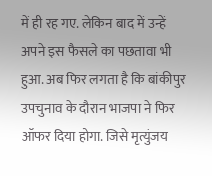में ही रह गए. लेकिन बाद में उन्हें अपने इस फैसले का पछतावा भी हुआ. अब फिर लगता है कि बांकीपुर उपचुनाव के दौरान भाजपा ने फिर ऑफर दिया होगा. जिसे मृत्युंजय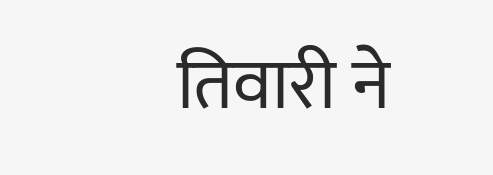तिवारी ने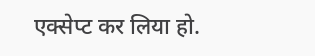एक्सेप्ट कर लिया हो.